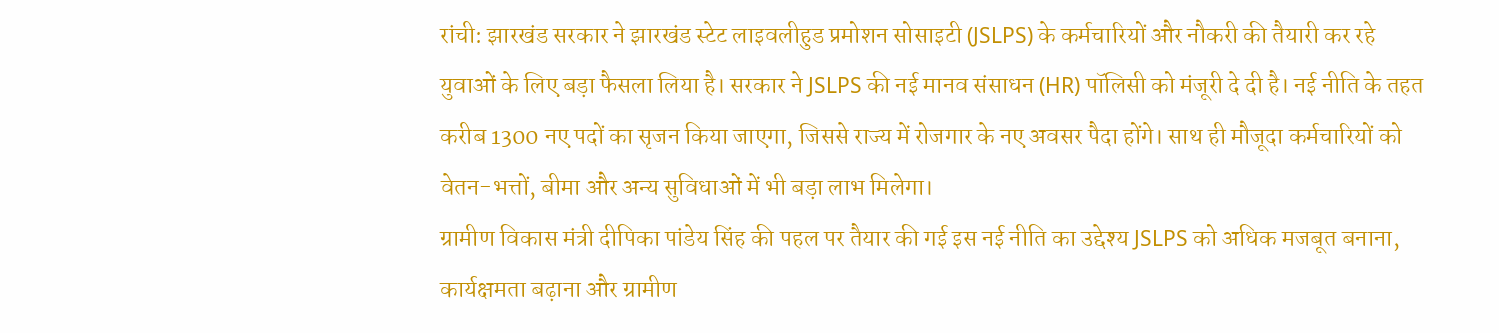रांची: झारखंड सरकार ने झारखंड स्टेट लाइवलीहुड प्रमोशन सोसाइटी (JSLPS) के कर्मचारियों और नौकरी की तैयारी कर रहे युवाओं के लिए बड़ा फैसला लिया है। सरकार ने JSLPS की नई मानव संसाधन (HR) पॉलिसी को मंजूरी दे दी है। नई नीति के तहत करीब 1300 नए पदों का सृजन किया जाएगा, जिससे राज्य में रोजगार के नए अवसर पैदा होंगे। साथ ही मौजूदा कर्मचारियों को वेतन-भत्तों, बीमा और अन्य सुविधाओं में भी बड़ा लाभ मिलेगा।
ग्रामीण विकास मंत्री दीपिका पांडेय सिंह की पहल पर तैयार की गई इस नई नीति का उद्देश्य JSLPS को अधिक मजबूत बनाना, कार्यक्षमता बढ़ाना और ग्रामीण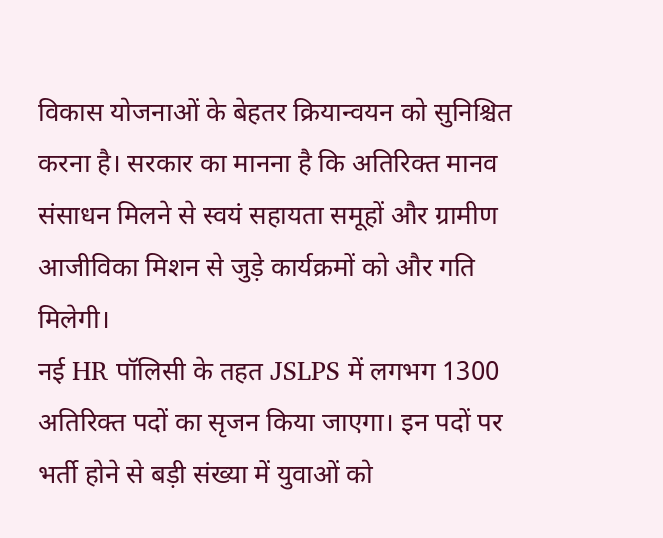विकास योजनाओं के बेहतर क्रियान्वयन को सुनिश्चित करना है। सरकार का मानना है कि अतिरिक्त मानव संसाधन मिलने से स्वयं सहायता समूहों और ग्रामीण आजीविका मिशन से जुड़े कार्यक्रमों को और गति मिलेगी।
नई HR पॉलिसी के तहत JSLPS में लगभग 1300 अतिरिक्त पदों का सृजन किया जाएगा। इन पदों पर भर्ती होने से बड़ी संख्या में युवाओं को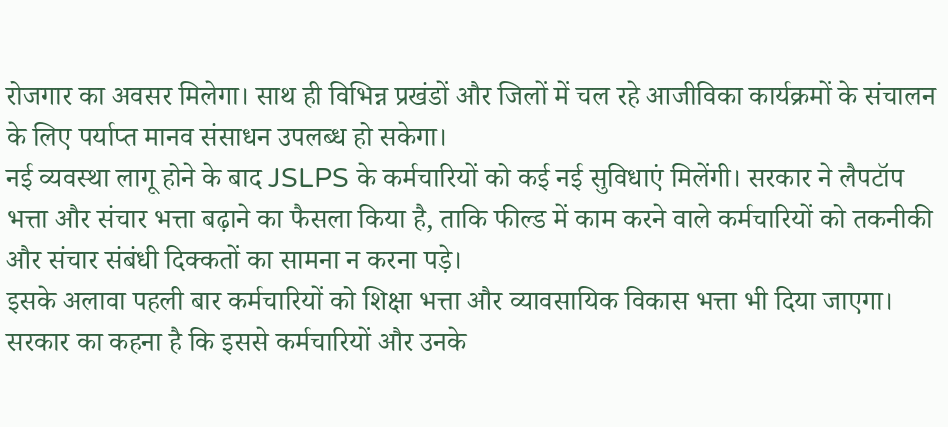रोजगार का अवसर मिलेगा। साथ ही विभिन्न प्रखंडों और जिलों में चल रहे आजीविका कार्यक्रमों के संचालन के लिए पर्याप्त मानव संसाधन उपलब्ध हो सकेगा।
नई व्यवस्था लागू होने के बाद JSLPS के कर्मचारियों को कई नई सुविधाएं मिलेंगी। सरकार ने लैपटॉप भत्ता और संचार भत्ता बढ़ाने का फैसला किया है, ताकि फील्ड में काम करने वाले कर्मचारियों को तकनीकी और संचार संबंधी दिक्कतों का सामना न करना पड़े।
इसके अलावा पहली बार कर्मचारियों को शिक्षा भत्ता और व्यावसायिक विकास भत्ता भी दिया जाएगा। सरकार का कहना है कि इससे कर्मचारियों और उनके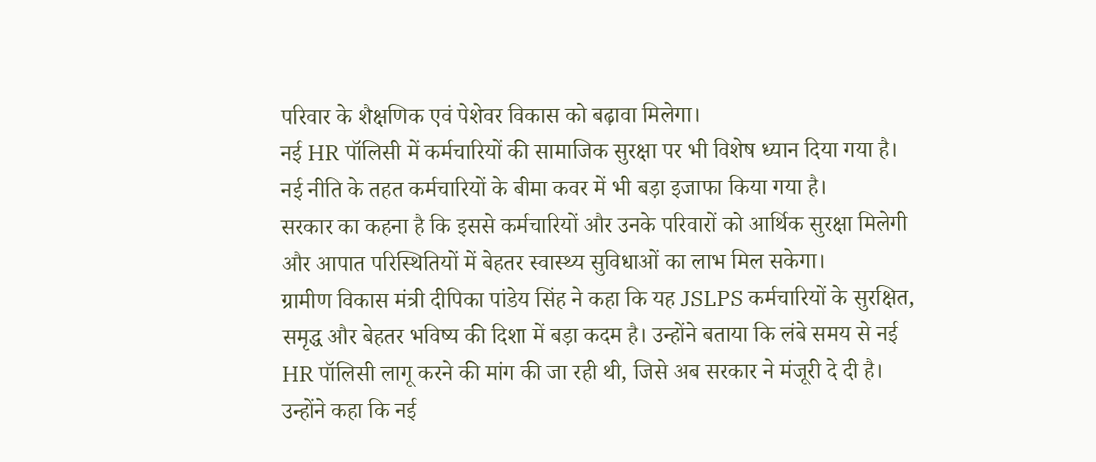परिवार के शैक्षणिक एवं पेशेवर विकास को बढ़ावा मिलेगा।
नई HR पॉलिसी में कर्मचारियों की सामाजिक सुरक्षा पर भी विशेष ध्यान दिया गया है।
नई नीति के तहत कर्मचारियों के बीमा कवर में भी बड़ा इजाफा किया गया है।
सरकार का कहना है कि इससे कर्मचारियों और उनके परिवारों को आर्थिक सुरक्षा मिलेगी और आपात परिस्थितियों में बेहतर स्वास्थ्य सुविधाओं का लाभ मिल सकेगा।
ग्रामीण विकास मंत्री दीपिका पांडेय सिंह ने कहा कि यह JSLPS कर्मचारियों के सुरक्षित, समृद्ध और बेहतर भविष्य की दिशा में बड़ा कदम है। उन्होंने बताया कि लंबे समय से नई HR पॉलिसी लागू करने की मांग की जा रही थी, जिसे अब सरकार ने मंजूरी दे दी है।
उन्होंने कहा कि नई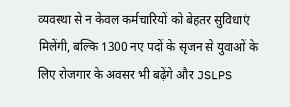व्यवस्था से न केवल कर्मचारियों को बेहतर सुविधाएं मिलेंगी, बल्कि 1300 नए पदों के सृजन से युवाओं के लिए रोजगार के अवसर भी बढ़ेंगे और JSLPS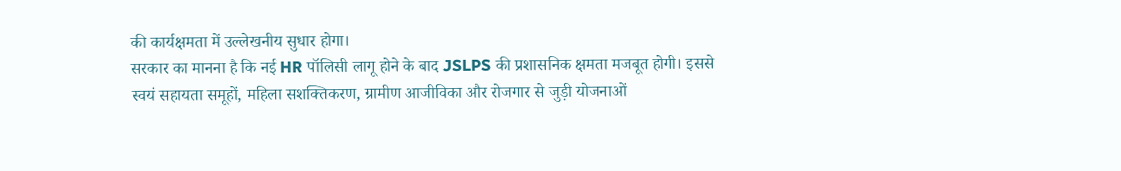की कार्यक्षमता में उल्लेखनीय सुधार होगा।
सरकार का मानना है कि नई HR पॉलिसी लागू होने के बाद JSLPS की प्रशासनिक क्षमता मजबूत होगी। इससे स्वयं सहायता समूहों, महिला सशक्तिकरण, ग्रामीण आजीविका और रोजगार से जुड़ी योजनाओं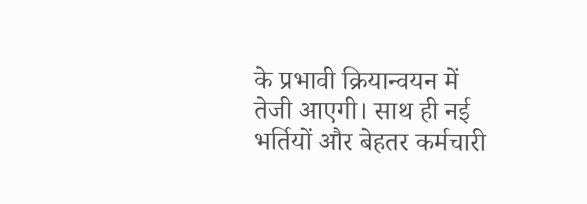के प्रभावी क्रियान्वयन में तेजी आएगी। साथ ही नई भर्तियों और बेहतर कर्मचारी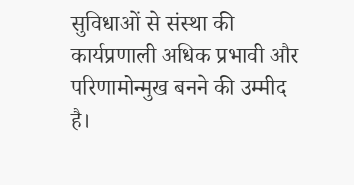सुविधाओं से संस्था की कार्यप्रणाली अधिक प्रभावी और परिणामोन्मुख बनने की उम्मीद है।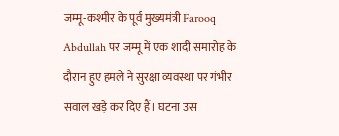जम्मू-कश्मीर के पूर्व मुख्यमंत्री Farooq Abdullah पर जम्मू में एक शादी समारोह के दौरान हुए हमले ने सुरक्षा व्यवस्था पर गंभीर सवाल खड़े कर दिए हैं। घटना उस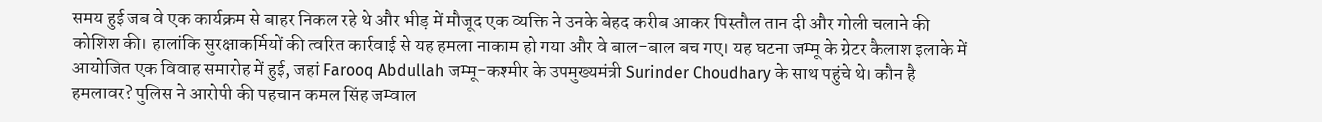समय हुई जब वे एक कार्यक्रम से बाहर निकल रहे थे और भीड़ में मौजूद एक व्यक्ति ने उनके बेहद करीब आकर पिस्तौल तान दी और गोली चलाने की कोशिश की। हालांकि सुरक्षाकर्मियों की त्वरित कार्रवाई से यह हमला नाकाम हो गया और वे बाल-बाल बच गए। यह घटना जम्मू के ग्रेटर कैलाश इलाके में आयोजित एक विवाह समारोह में हुई, जहां Farooq Abdullah जम्मू-कश्मीर के उपमुख्यमंत्री Surinder Choudhary के साथ पहुंचे थे। कौन है हमलावर? पुलिस ने आरोपी की पहचान कमल सिंह जम्वाल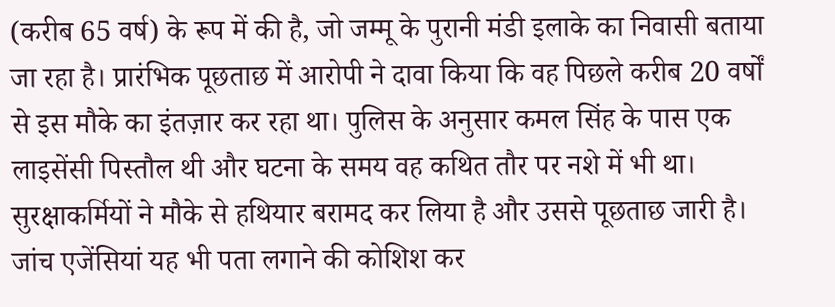(करीब 65 वर्ष) के रूप में की है, जो जम्मू के पुरानी मंडी इलाके का निवासी बताया जा रहा है। प्रारंभिक पूछताछ में आरोपी ने दावा किया कि वह पिछले करीब 20 वर्षों से इस मौके का इंतज़ार कर रहा था। पुलिस के अनुसार कमल सिंह के पास एक लाइसेंसी पिस्तौल थी और घटना के समय वह कथित तौर पर नशे में भी था। सुरक्षाकर्मियों ने मौके से हथियार बरामद कर लिया है और उससे पूछताछ जारी है। जांच एजेंसियां यह भी पता लगाने की कोशिश कर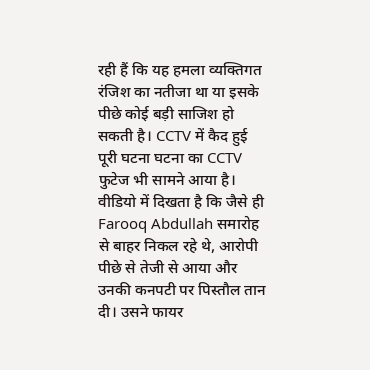रही हैं कि यह हमला व्यक्तिगत रंजिश का नतीजा था या इसके पीछे कोई बड़ी साजिश हो सकती है। CCTV में कैद हुई पूरी घटना घटना का CCTV फुटेज भी सामने आया है। वीडियो में दिखता है कि जैसे ही Farooq Abdullah समारोह से बाहर निकल रहे थे, आरोपी पीछे से तेजी से आया और उनकी कनपटी पर पिस्तौल तान दी। उसने फायर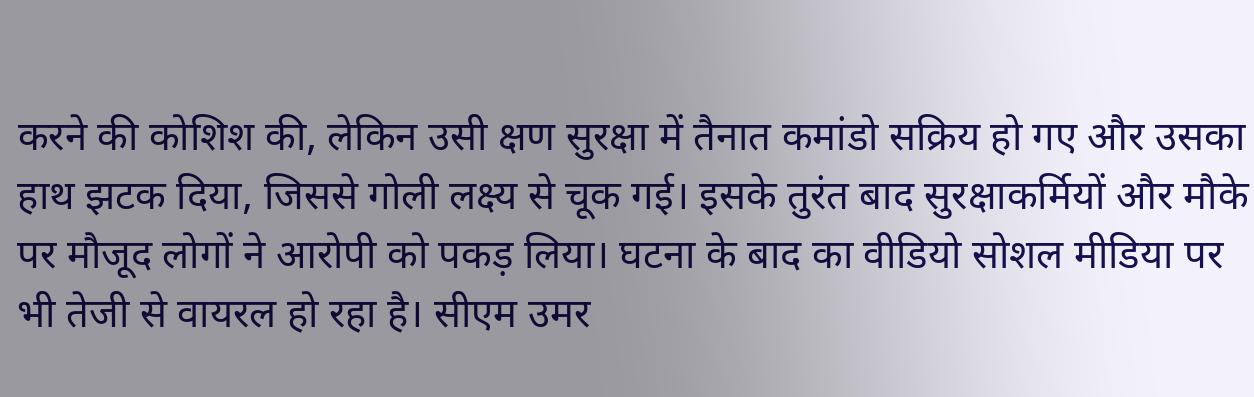करने की कोशिश की, लेकिन उसी क्षण सुरक्षा में तैनात कमांडो सक्रिय हो गए और उसका हाथ झटक दिया, जिससे गोली लक्ष्य से चूक गई। इसके तुरंत बाद सुरक्षाकर्मियों और मौके पर मौजूद लोगों ने आरोपी को पकड़ लिया। घटना के बाद का वीडियो सोशल मीडिया पर भी तेजी से वायरल हो रहा है। सीएम उमर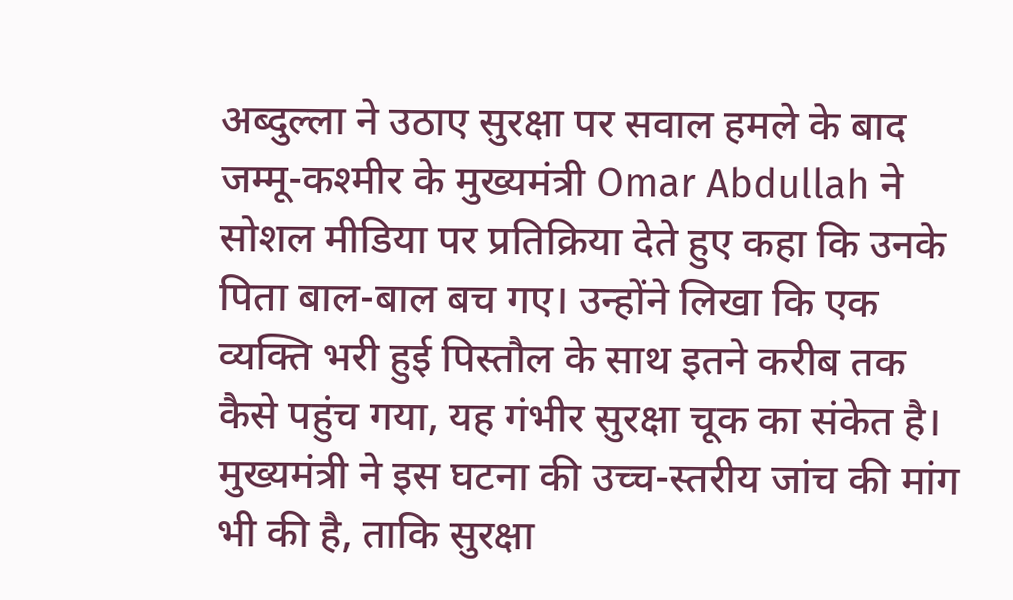अब्दुल्ला ने उठाए सुरक्षा पर सवाल हमले के बाद जम्मू-कश्मीर के मुख्यमंत्री Omar Abdullah ने सोशल मीडिया पर प्रतिक्रिया देते हुए कहा कि उनके पिता बाल-बाल बच गए। उन्होंने लिखा कि एक व्यक्ति भरी हुई पिस्तौल के साथ इतने करीब तक कैसे पहुंच गया, यह गंभीर सुरक्षा चूक का संकेत है। मुख्यमंत्री ने इस घटना की उच्च-स्तरीय जांच की मांग भी की है, ताकि सुरक्षा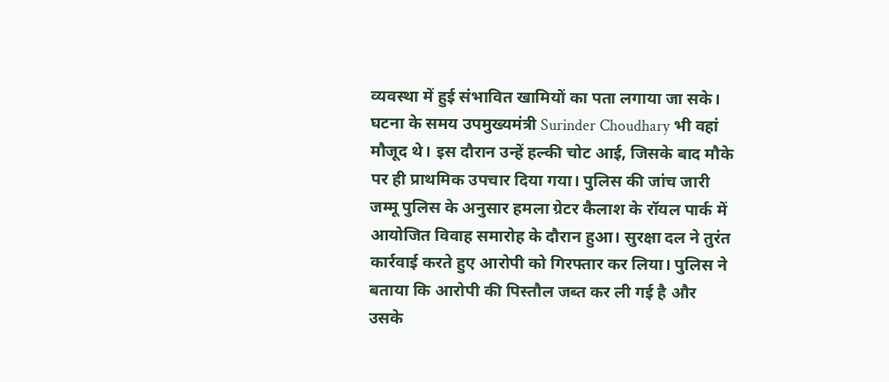व्यवस्था में हुई संभावित खामियों का पता लगाया जा सके। घटना के समय उपमुख्यमंत्री Surinder Choudhary भी वहां मौजूद थे। इस दौरान उन्हें हल्की चोट आई, जिसके बाद मौके पर ही प्राथमिक उपचार दिया गया। पुलिस की जांच जारी जम्मू पुलिस के अनुसार हमला ग्रेटर कैलाश के रॉयल पार्क में आयोजित विवाह समारोह के दौरान हुआ। सुरक्षा दल ने तुरंत कार्रवाई करते हुए आरोपी को गिरफ्तार कर लिया। पुलिस ने बताया कि आरोपी की पिस्तौल जब्त कर ली गई है और उसके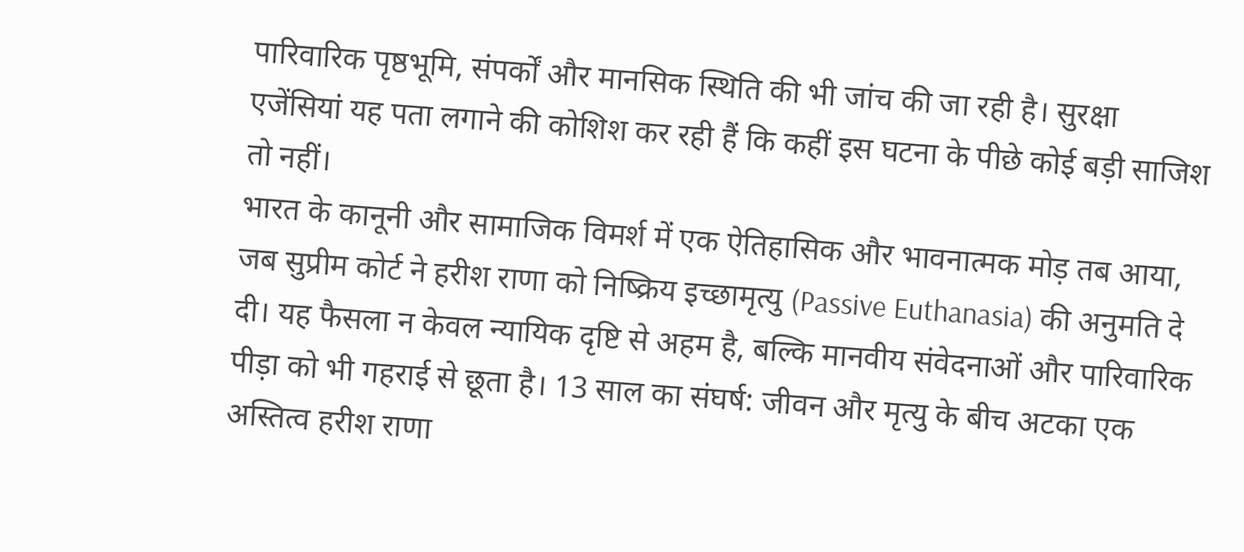पारिवारिक पृष्ठभूमि, संपर्कों और मानसिक स्थिति की भी जांच की जा रही है। सुरक्षा एजेंसियां यह पता लगाने की कोशिश कर रही हैं कि कहीं इस घटना के पीछे कोई बड़ी साजिश तो नहीं।
भारत के कानूनी और सामाजिक विमर्श में एक ऐतिहासिक और भावनात्मक मोड़ तब आया, जब सुप्रीम कोर्ट ने हरीश राणा को निष्क्रिय इच्छामृत्यु (Passive Euthanasia) की अनुमति दे दी। यह फैसला न केवल न्यायिक दृष्टि से अहम है, बल्कि मानवीय संवेदनाओं और पारिवारिक पीड़ा को भी गहराई से छूता है। 13 साल का संघर्ष: जीवन और मृत्यु के बीच अटका एक अस्तित्व हरीश राणा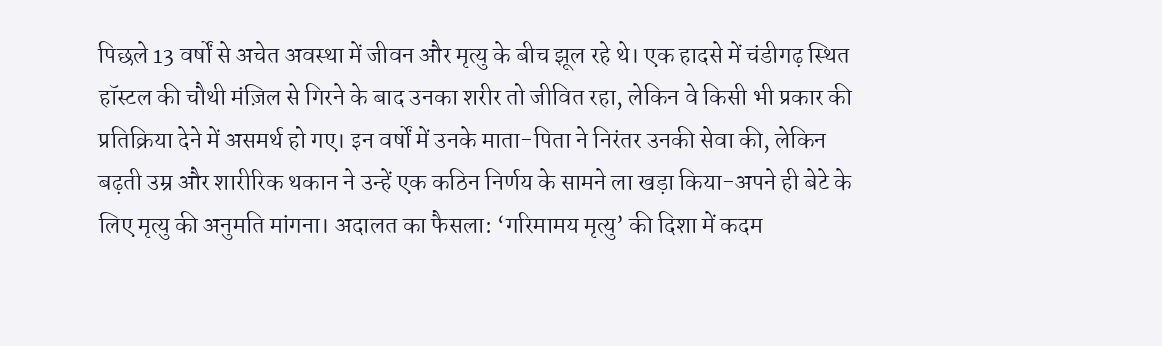पिछले 13 वर्षों से अचेत अवस्था में जीवन और मृत्यु के बीच झूल रहे थे। एक हादसे में चंडीगढ़ स्थित हॉस्टल की चौथी मंज़िल से गिरने के बाद उनका शरीर तो जीवित रहा, लेकिन वे किसी भी प्रकार की प्रतिक्रिया देने में असमर्थ हो गए। इन वर्षों में उनके माता-पिता ने निरंतर उनकी सेवा की, लेकिन बढ़ती उम्र और शारीरिक थकान ने उन्हें एक कठिन निर्णय के सामने ला खड़ा किया-अपने ही बेटे के लिए मृत्यु की अनुमति मांगना। अदालत का फैसला: ‘गरिमामय मृत्यु’ की दिशा में कदम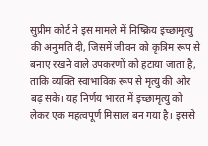सुप्रीम कोर्ट ने इस मामले में निष्क्रिय इच्छामृत्यु की अनुमति दी, जिसमें जीवन को कृत्रिम रूप से बनाए रखने वाले उपकरणों को हटाया जाता है, ताकि व्यक्ति स्वाभाविक रूप से मृत्यु की ओर बढ़ सके। यह निर्णय भारत में इच्छामृत्यु को लेकर एक महत्वपूर्ण मिसाल बन गया है। इससे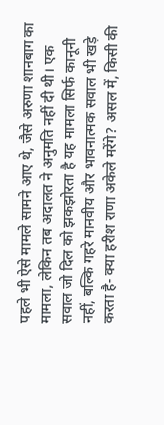पहले भी ऐसे मामले सामने आए थे, जैसे अरुणा शानबाग का मामला, लेकिन तब अदालत ने अनुमति नहीं दी थी। एक सवाल जो दिल को झकझोरता है यह मामला सिर्फ कानूनी नहीं, बल्कि गहरे मानवीय और भावनात्मक सवाल भी खड़े करता है- क्या हरीश राणा अकेले मरेंगे? असल में, किसी की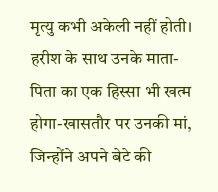मृत्यु कभी अकेली नहीं होती। हरीश के साथ उनके माता-पिता का एक हिस्सा भी खत्म होगा-खासतौर पर उनकी मां, जिन्होंने अपने बेटे की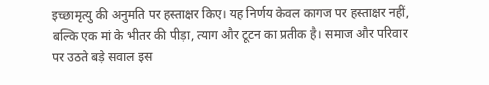इच्छामृत्यु की अनुमति पर हस्ताक्षर किए। यह निर्णय केवल कागज पर हस्ताक्षर नहीं, बल्कि एक मां के भीतर की पीड़ा, त्याग और टूटन का प्रतीक है। समाज और परिवार पर उठते बड़े सवाल इस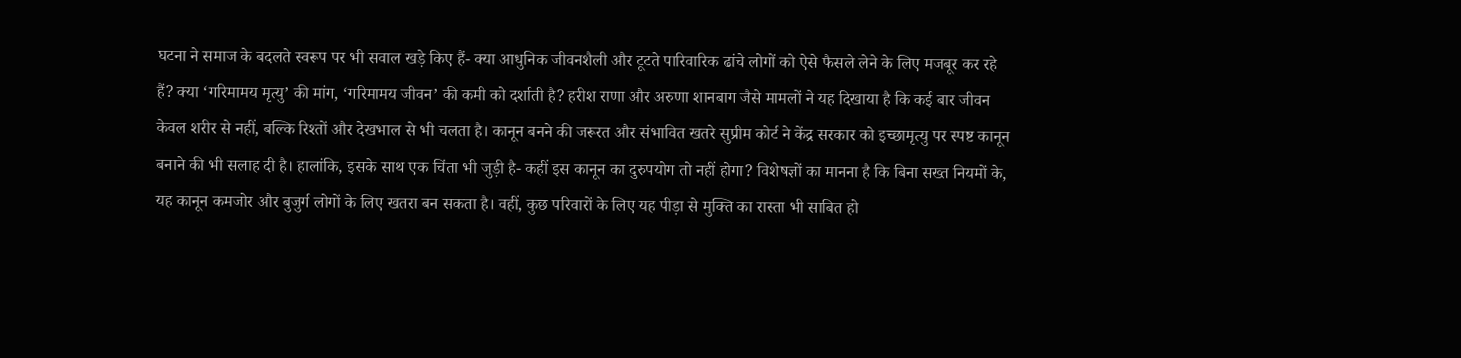घटना ने समाज के बदलते स्वरूप पर भी सवाल खड़े किए हैं- क्या आधुनिक जीवनशैली और टूटते पारिवारिक ढांचे लोगों को ऐसे फैसले लेने के लिए मजबूर कर रहे हैं? क्या ‘गरिमामय मृत्यु’ की मांग, ‘गरिमामय जीवन’ की कमी को दर्शाती है? हरीश राणा और अरुणा शानबाग जैसे मामलों ने यह दिखाया है कि कई बार जीवन केवल शरीर से नहीं, बल्कि रिश्तों और देखभाल से भी चलता है। कानून बनने की जरूरत और संभावित खतरे सुप्रीम कोर्ट ने केंद्र सरकार को इच्छामृत्यु पर स्पष्ट कानून बनाने की भी सलाह दी है। हालांकि, इसके साथ एक चिंता भी जुड़ी है- कहीं इस कानून का दुरुपयोग तो नहीं होगा? विशेषज्ञों का मानना है कि बिना सख्त नियमों के, यह कानून कमजोर और बुजुर्ग लोगों के लिए खतरा बन सकता है। वहीं, कुछ परिवारों के लिए यह पीड़ा से मुक्ति का रास्ता भी साबित हो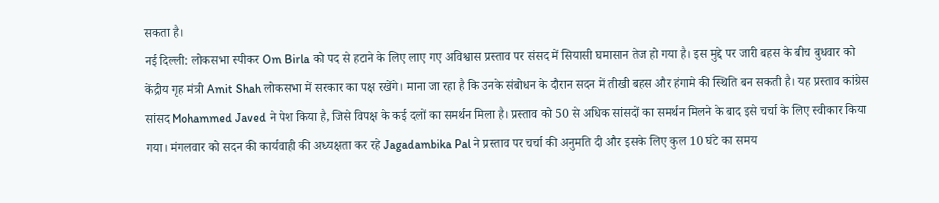सकता है।
नई दिल्ली: लोकसभा स्पीकर Om Birla को पद से हटाने के लिए लाए गए अविश्वास प्रस्ताव पर संसद में सियासी घमासान तेज हो गया है। इस मुद्दे पर जारी बहस के बीच बुधवार को केंद्रीय गृह मंत्री Amit Shah लोकसभा में सरकार का पक्ष रखेंगे। माना जा रहा है कि उनके संबोधन के दौरान सदन में तीखी बहस और हंगामे की स्थिति बन सकती है। यह प्रस्ताव कांग्रेस सांसद Mohammed Javed ने पेश किया है, जिसे विपक्ष के कई दलों का समर्थन मिला है। प्रस्ताव को 50 से अधिक सांसदों का समर्थन मिलने के बाद इसे चर्चा के लिए स्वीकार किया गया। मंगलवार को सदन की कार्यवाही की अध्यक्षता कर रहे Jagadambika Pal ने प्रस्ताव पर चर्चा की अनुमति दी और इसके लिए कुल 10 घंटे का समय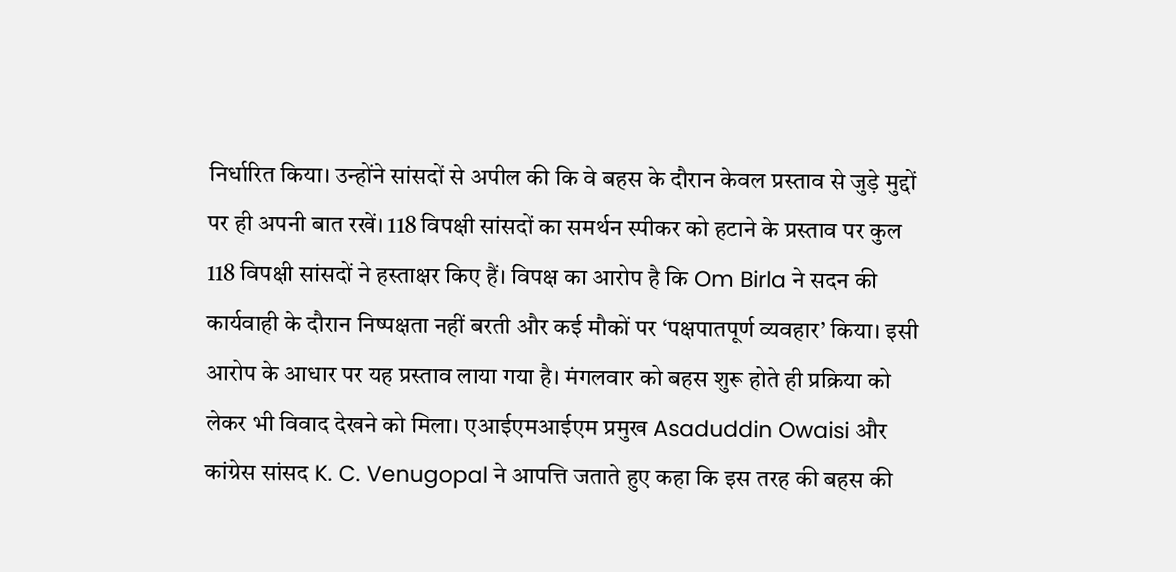निर्धारित किया। उन्होंने सांसदों से अपील की कि वे बहस के दौरान केवल प्रस्ताव से जुड़े मुद्दों पर ही अपनी बात रखें। 118 विपक्षी सांसदों का समर्थन स्पीकर को हटाने के प्रस्ताव पर कुल 118 विपक्षी सांसदों ने हस्ताक्षर किए हैं। विपक्ष का आरोप है कि Om Birla ने सदन की कार्यवाही के दौरान निष्पक्षता नहीं बरती और कई मौकों पर ‘पक्षपातपूर्ण व्यवहार’ किया। इसी आरोप के आधार पर यह प्रस्ताव लाया गया है। मंगलवार को बहस शुरू होते ही प्रक्रिया को लेकर भी विवाद देखने को मिला। एआईएमआईएम प्रमुख Asaduddin Owaisi और कांग्रेस सांसद K. C. Venugopal ने आपत्ति जताते हुए कहा कि इस तरह की बहस की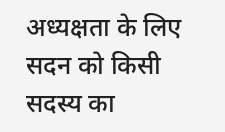अध्यक्षता के लिए सदन को किसी सदस्य का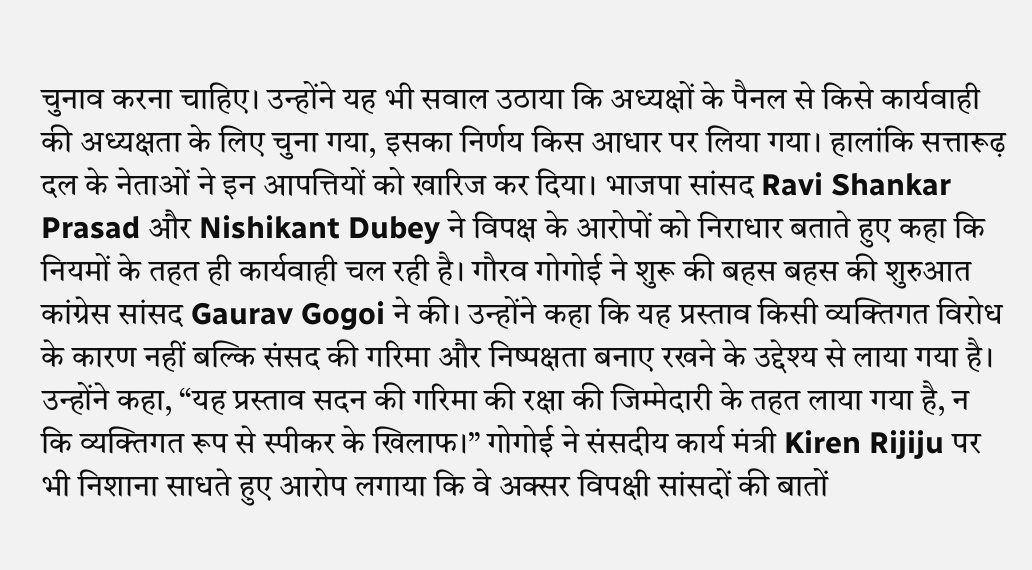चुनाव करना चाहिए। उन्होंने यह भी सवाल उठाया कि अध्यक्षों के पैनल से किसे कार्यवाही की अध्यक्षता के लिए चुना गया, इसका निर्णय किस आधार पर लिया गया। हालांकि सत्तारूढ़ दल के नेताओं ने इन आपत्तियों को खारिज कर दिया। भाजपा सांसद Ravi Shankar Prasad और Nishikant Dubey ने विपक्ष के आरोपों को निराधार बताते हुए कहा कि नियमों के तहत ही कार्यवाही चल रही है। गौरव गोगोई ने शुरू की बहस बहस की शुरुआत कांग्रेस सांसद Gaurav Gogoi ने की। उन्होंने कहा कि यह प्रस्ताव किसी व्यक्तिगत विरोध के कारण नहीं बल्कि संसद की गरिमा और निष्पक्षता बनाए रखने के उद्देश्य से लाया गया है। उन्होंने कहा, “यह प्रस्ताव सदन की गरिमा की रक्षा की जिम्मेदारी के तहत लाया गया है, न कि व्यक्तिगत रूप से स्पीकर के खिलाफ।” गोगोई ने संसदीय कार्य मंत्री Kiren Rijiju पर भी निशाना साधते हुए आरोप लगाया कि वे अक्सर विपक्षी सांसदों की बातों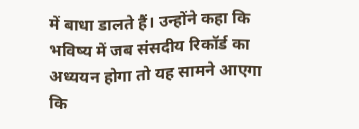में बाधा डालते हैं। उन्होंने कहा कि भविष्य में जब संसदीय रिकॉर्ड का अध्ययन होगा तो यह सामने आएगा कि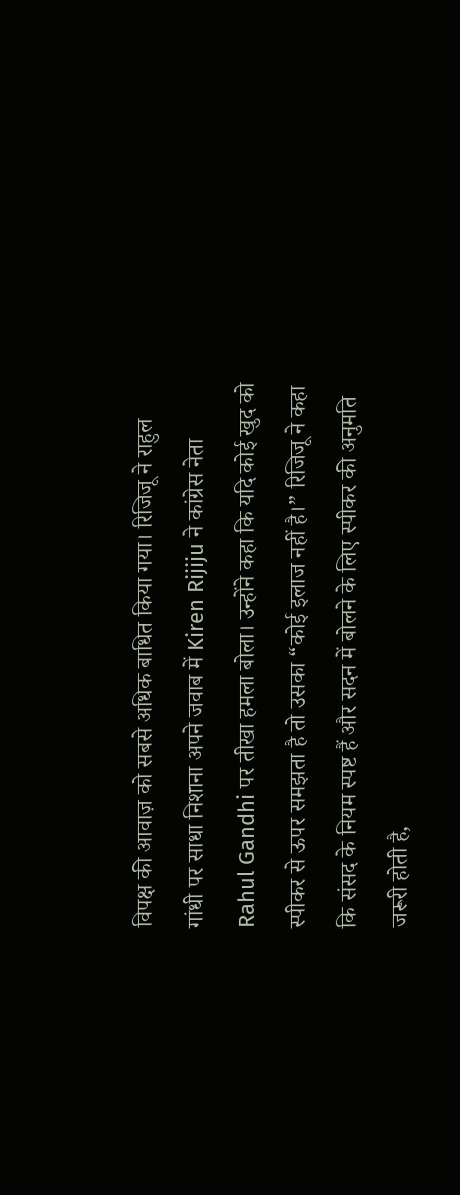विपक्ष की आवाज़ को सबसे अधिक बाधित किया गया। रिजिजू ने राहुल गांधी पर साधा निशाना अपने जवाब में Kiren Rijiju ने कांग्रेस नेता Rahul Gandhi पर तीखा हमला बोला। उन्होंने कहा कि यदि कोई खुद को स्पीकर से ऊपर समझता है तो उसका “कोई इलाज नहीं है।” रिजिजू ने कहा कि संसद के नियम स्पष्ट हैं और सदन में बोलने के लिए स्पीकर की अनुमति जरूरी होती है,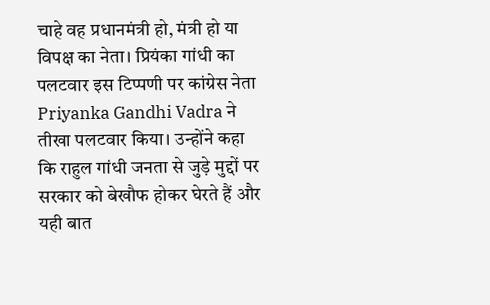चाहे वह प्रधानमंत्री हो, मंत्री हो या विपक्ष का नेता। प्रियंका गांधी का पलटवार इस टिप्पणी पर कांग्रेस नेता Priyanka Gandhi Vadra ने तीखा पलटवार किया। उन्होंने कहा कि राहुल गांधी जनता से जुड़े मुद्दों पर सरकार को बेखौफ होकर घेरते हैं और यही बात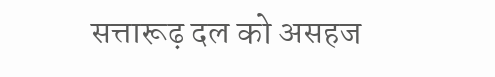सत्तारूढ़ दल को असहज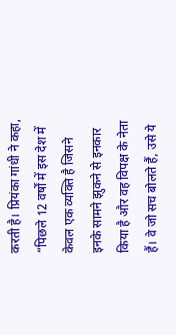करती है। प्रियंका गांधी ने कहा, “पिछले 12 वर्षों में इस देश में केवल एक व्यक्ति है जिसने इनके सामने झुकने से इनकार किया है और वह विपक्ष के नेता हैं। वे जो सच बोलते हैं, उसे ये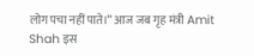लोग पचा नहीं पाते।” आज जब गृह मंत्री Amit Shah इस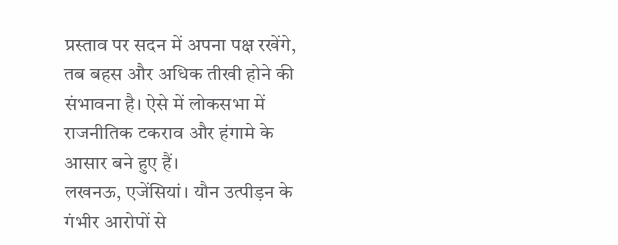प्रस्ताव पर सदन में अपना पक्ष रखेंगे, तब बहस और अधिक तीखी होने की संभावना है। ऐसे में लोकसभा में राजनीतिक टकराव और हंगामे के आसार बने हुए हैं।
लखनऊ, एजेंसियां। यौन उत्पीड़न के गंभीर आरोपों से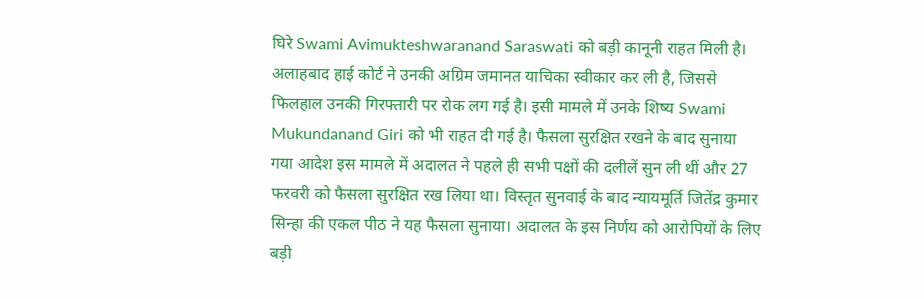घिरे Swami Avimukteshwaranand Saraswati को बड़ी कानूनी राहत मिली है। अलाहबाद हाई कोर्ट ने उनकी अग्रिम जमानत याचिका स्वीकार कर ली है, जिससे फिलहाल उनकी गिरफ्तारी पर रोक लग गई है। इसी मामले में उनके शिष्य Swami Mukundanand Giri को भी राहत दी गई है। फैसला सुरक्षित रखने के बाद सुनाया गया आदेश इस मामले में अदालत ने पहले ही सभी पक्षों की दलीलें सुन ली थीं और 27 फरवरी को फैसला सुरक्षित रख लिया था। विस्तृत सुनवाई के बाद न्यायमूर्ति जितेंद्र कुमार सिन्हा की एकल पीठ ने यह फैसला सुनाया। अदालत के इस निर्णय को आरोपियों के लिए बड़ी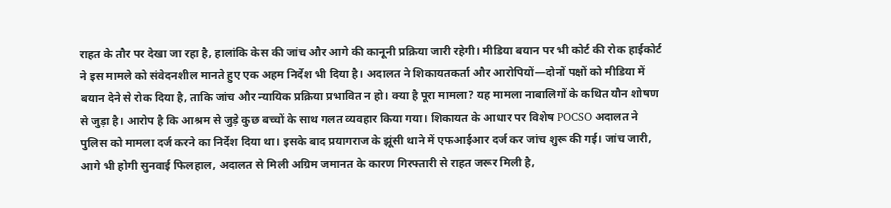राहत के तौर पर देखा जा रहा है, हालांकि केस की जांच और आगे की कानूनी प्रक्रिया जारी रहेगी। मीडिया बयान पर भी कोर्ट की रोक हाईकोर्ट ने इस मामले को संवेदनशील मानते हुए एक अहम निर्देश भी दिया है। अदालत ने शिकायतकर्ता और आरोपियों—दोनों पक्षों को मीडिया में बयान देने से रोक दिया है, ताकि जांच और न्यायिक प्रक्रिया प्रभावित न हो। क्या है पूरा मामला? यह मामला नाबालिगों के कथित यौन शोषण से जुड़ा है। आरोप है कि आश्रम से जुड़े कुछ बच्चों के साथ गलत व्यवहार किया गया। शिकायत के आधार पर विशेष POCSO अदालत ने पुलिस को मामला दर्ज करने का निर्देश दिया था। इसके बाद प्रयागराज के झूंसी थाने में एफआईआर दर्ज कर जांच शुरू की गई। जांच जारी, आगे भी होगी सुनवाई फिलहाल, अदालत से मिली अग्रिम जमानत के कारण गिरफ्तारी से राहत जरूर मिली है,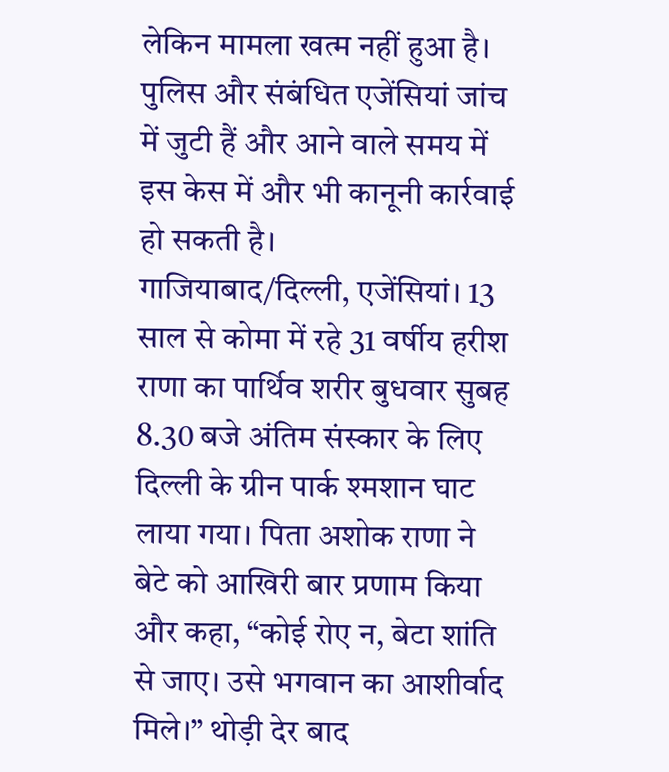लेकिन मामला खत्म नहीं हुआ है। पुलिस और संबंधित एजेंसियां जांच में जुटी हैं और आने वाले समय में इस केस में और भी कानूनी कार्रवाई हो सकती है।
गाजियाबाद/दिल्ली, एजेंसियां। 13 साल से कोमा में रहे 31 वर्षीय हरीश राणा का पार्थिव शरीर बुधवार सुबह 8.30 बजे अंतिम संस्कार के लिए दिल्ली के ग्रीन पार्क श्मशान घाट लाया गया। पिता अशोक राणा ने बेटे को आखिरी बार प्रणाम किया और कहा, “कोई रोए न, बेटा शांति से जाए। उसे भगवान का आशीर्वाद मिले।” थोड़ी देर बाद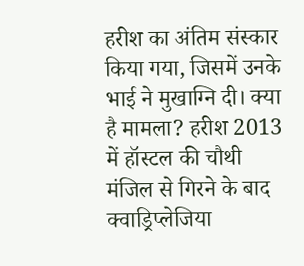हरीश का अंतिम संस्कार किया गया, जिसमें उनके भाई ने मुखाग्नि दी। क्या है मामला? हरीश 2013 में हॉस्टल की चौथी मंजिल से गिरने के बाद क्वाड्रिप्लेजिया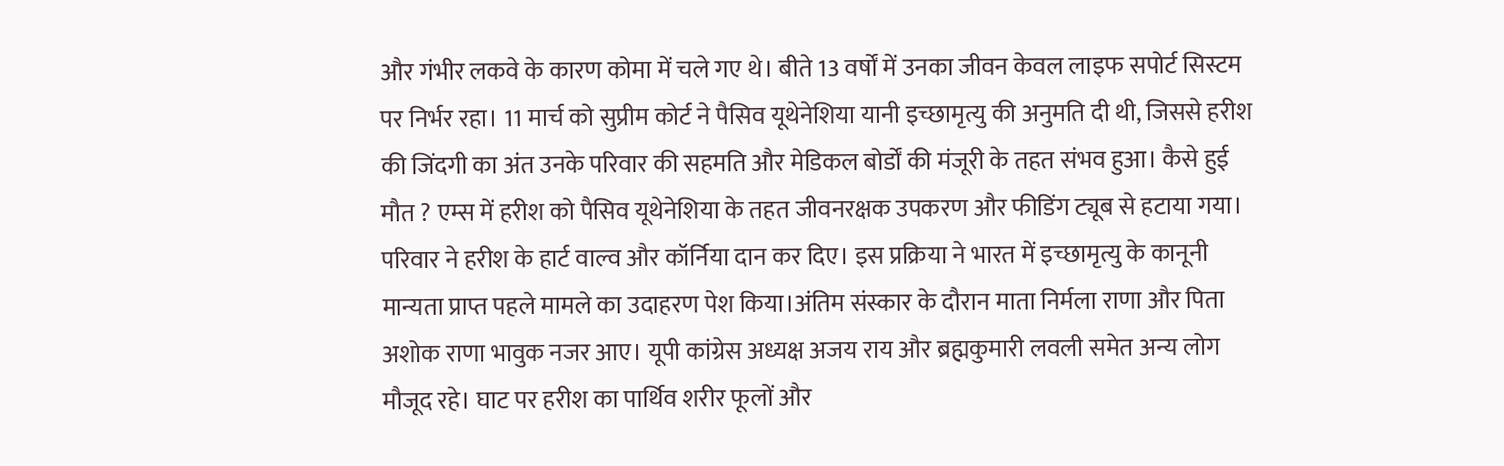और गंभीर लकवे के कारण कोमा में चले गए थे। बीते 13 वर्षों में उनका जीवन केवल लाइफ सपोर्ट सिस्टम पर निर्भर रहा। 11 मार्च को सुप्रीम कोर्ट ने पैसिव यूथेनेशिया यानी इच्छामृत्यु की अनुमति दी थी, जिससे हरीश की जिंदगी का अंत उनके परिवार की सहमति और मेडिकल बोर्डों की मंजूरी के तहत संभव हुआ। कैसे हुई मौत ? एम्स में हरीश को पैसिव यूथेनेशिया के तहत जीवनरक्षक उपकरण और फीडिंग ट्यूब से हटाया गया। परिवार ने हरीश के हार्ट वाल्व और कॉर्निया दान कर दिए। इस प्रक्रिया ने भारत में इच्छामृत्यु के कानूनी मान्यता प्राप्त पहले मामले का उदाहरण पेश किया।अंतिम संस्कार के दौरान माता निर्मला राणा और पिता अशोक राणा भावुक नजर आए। यूपी कांग्रेस अध्यक्ष अजय राय और ब्रह्मकुमारी लवली समेत अन्य लोग मौजूद रहे। घाट पर हरीश का पार्थिव शरीर फूलों और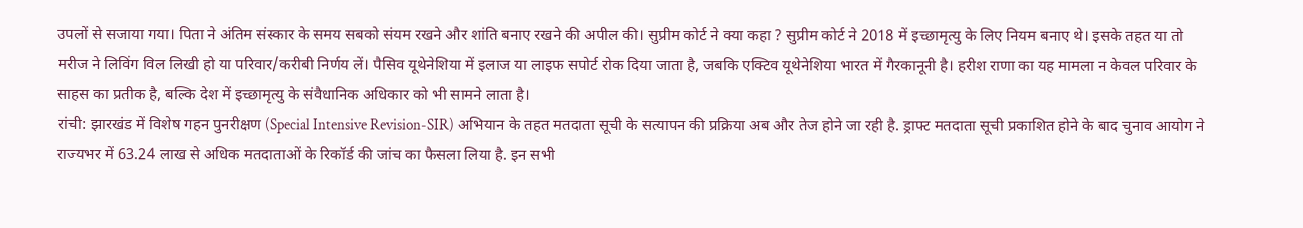उपलों से सजाया गया। पिता ने अंतिम संस्कार के समय सबको संयम रखने और शांति बनाए रखने की अपील की। सुप्रीम कोर्ट ने क्या कहा ? सुप्रीम कोर्ट ने 2018 में इच्छामृत्यु के लिए नियम बनाए थे। इसके तहत या तो मरीज ने लिविंग विल लिखी हो या परिवार/करीबी निर्णय लें। पैसिव यूथेनेशिया में इलाज या लाइफ सपोर्ट रोक दिया जाता है, जबकि एक्टिव यूथेनेशिया भारत में गैरकानूनी है। हरीश राणा का यह मामला न केवल परिवार के साहस का प्रतीक है, बल्कि देश में इच्छामृत्यु के संवैधानिक अधिकार को भी सामने लाता है।
रांची: झारखंड में विशेष गहन पुनरीक्षण (Special Intensive Revision-SIR) अभियान के तहत मतदाता सूची के सत्यापन की प्रक्रिया अब और तेज होने जा रही है. ड्राफ्ट मतदाता सूची प्रकाशित होने के बाद चुनाव आयोग ने राज्यभर में 63.24 लाख से अधिक मतदाताओं के रिकॉर्ड की जांच का फैसला लिया है. इन सभी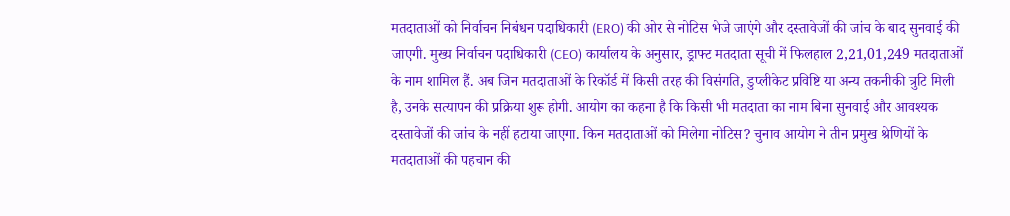मतदाताओं को निर्वाचन निबंधन पदाधिकारी (ERO) की ओर से नोटिस भेजे जाएंगे और दस्तावेजों की जांच के बाद सुनवाई की जाएगी. मुख्य निर्वाचन पदाधिकारी (CEO) कार्यालय के अनुसार, ड्राफ्ट मतदाता सूची में फिलहाल 2,21,01,249 मतदाताओं के नाम शामिल हैं. अब जिन मतदाताओं के रिकॉर्ड में किसी तरह की विसंगति, डुप्लीकेट प्रविष्टि या अन्य तकनीकी त्रुटि मिली है, उनके सत्यापन की प्रक्रिया शुरू होगी. आयोग का कहना है कि किसी भी मतदाता का नाम बिना सुनवाई और आवश्यक दस्तावेजों की जांच के नहीं हटाया जाएगा. किन मतदाताओं को मिलेगा नोटिस? चुनाव आयोग ने तीन प्रमुख श्रेणियों के मतदाताओं की पहचान की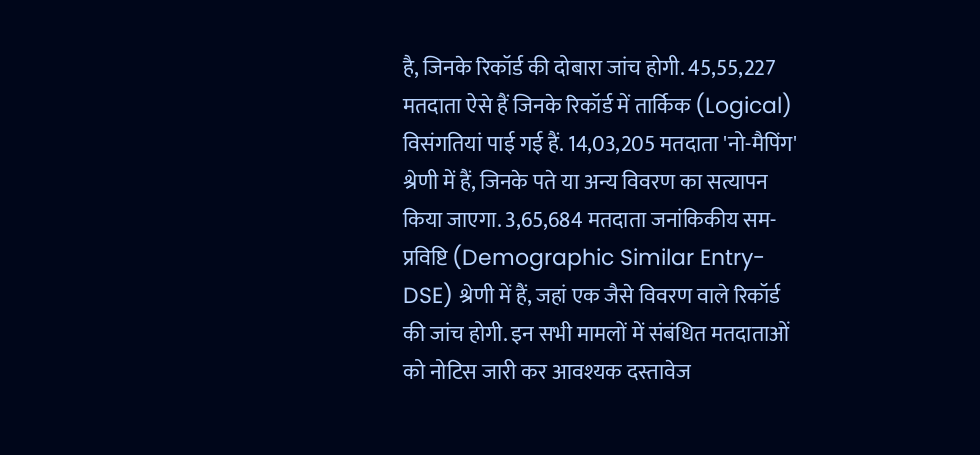है, जिनके रिकॉर्ड की दोबारा जांच होगी. 45,55,227 मतदाता ऐसे हैं जिनके रिकॉर्ड में तार्किक (Logical) विसंगतियां पाई गई हैं. 14,03,205 मतदाता 'नो-मैपिंग' श्रेणी में हैं, जिनके पते या अन्य विवरण का सत्यापन किया जाएगा. 3,65,684 मतदाता जनांकिकीय सम-प्रविष्टि (Demographic Similar Entry-DSE) श्रेणी में हैं, जहां एक जैसे विवरण वाले रिकॉर्ड की जांच होगी. इन सभी मामलों में संबंधित मतदाताओं को नोटिस जारी कर आवश्यक दस्तावेज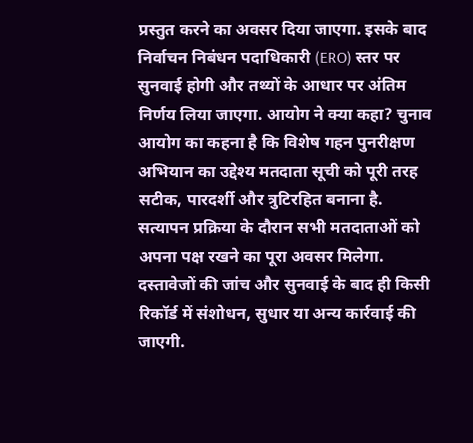प्रस्तुत करने का अवसर दिया जाएगा. इसके बाद निर्वाचन निबंधन पदाधिकारी (ERO) स्तर पर सुनवाई होगी और तथ्यों के आधार पर अंतिम निर्णय लिया जाएगा. आयोग ने क्या कहा? चुनाव आयोग का कहना है कि विशेष गहन पुनरीक्षण अभियान का उद्देश्य मतदाता सूची को पूरी तरह सटीक, पारदर्शी और त्रुटिरहित बनाना है. सत्यापन प्रक्रिया के दौरान सभी मतदाताओं को अपना पक्ष रखने का पूरा अवसर मिलेगा. दस्तावेजों की जांच और सुनवाई के बाद ही किसी रिकॉर्ड में संशोधन, सुधार या अन्य कार्रवाई की जाएगी.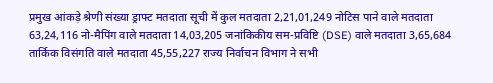प्रमुख आंकड़े श्रेणी संख्या ड्राफ्ट मतदाता सूची में कुल मतदाता 2,21,01,249 नोटिस पाने वाले मतदाता 63,24,116 नो-मैपिंग वाले मतदाता 14,03,205 जनांकिकीय सम-प्रविष्टि (DSE) वाले मतदाता 3,65,684 तार्किक विसंगति वाले मतदाता 45,55,227 राज्य निर्वाचन विभाग ने सभी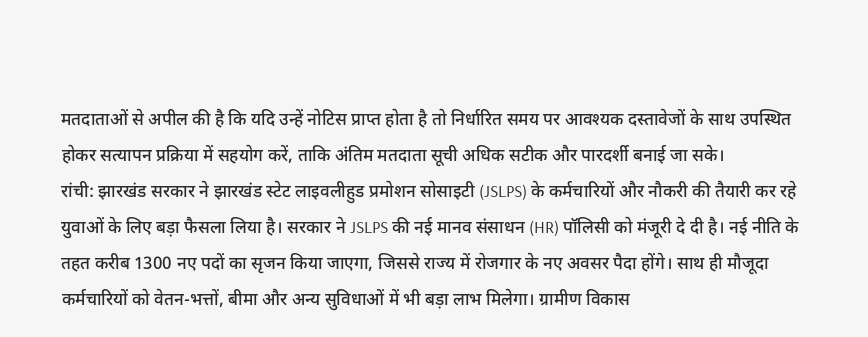मतदाताओं से अपील की है कि यदि उन्हें नोटिस प्राप्त होता है तो निर्धारित समय पर आवश्यक दस्तावेजों के साथ उपस्थित होकर सत्यापन प्रक्रिया में सहयोग करें, ताकि अंतिम मतदाता सूची अधिक सटीक और पारदर्शी बनाई जा सके।
रांची: झारखंड सरकार ने झारखंड स्टेट लाइवलीहुड प्रमोशन सोसाइटी (JSLPS) के कर्मचारियों और नौकरी की तैयारी कर रहे युवाओं के लिए बड़ा फैसला लिया है। सरकार ने JSLPS की नई मानव संसाधन (HR) पॉलिसी को मंजूरी दे दी है। नई नीति के तहत करीब 1300 नए पदों का सृजन किया जाएगा, जिससे राज्य में रोजगार के नए अवसर पैदा होंगे। साथ ही मौजूदा कर्मचारियों को वेतन-भत्तों, बीमा और अन्य सुविधाओं में भी बड़ा लाभ मिलेगा। ग्रामीण विकास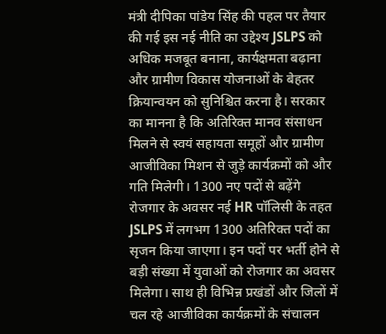मंत्री दीपिका पांडेय सिंह की पहल पर तैयार की गई इस नई नीति का उद्देश्य JSLPS को अधिक मजबूत बनाना, कार्यक्षमता बढ़ाना और ग्रामीण विकास योजनाओं के बेहतर क्रियान्वयन को सुनिश्चित करना है। सरकार का मानना है कि अतिरिक्त मानव संसाधन मिलने से स्वयं सहायता समूहों और ग्रामीण आजीविका मिशन से जुड़े कार्यक्रमों को और गति मिलेगी। 1300 नए पदों से बढ़ेंगे रोजगार के अवसर नई HR पॉलिसी के तहत JSLPS में लगभग 1300 अतिरिक्त पदों का सृजन किया जाएगा। इन पदों पर भर्ती होने से बड़ी संख्या में युवाओं को रोजगार का अवसर मिलेगा। साथ ही विभिन्न प्रखंडों और जिलों में चल रहे आजीविका कार्यक्रमों के संचालन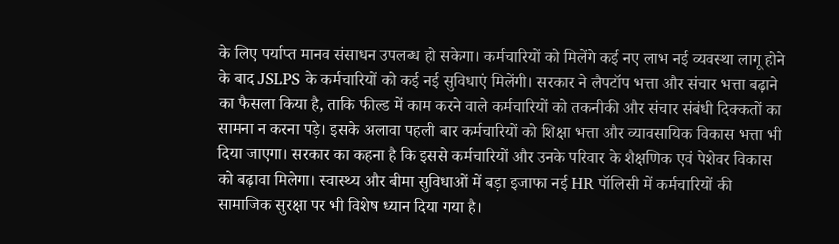के लिए पर्याप्त मानव संसाधन उपलब्ध हो सकेगा। कर्मचारियों को मिलेंगे कई नए लाभ नई व्यवस्था लागू होने के बाद JSLPS के कर्मचारियों को कई नई सुविधाएं मिलेंगी। सरकार ने लैपटॉप भत्ता और संचार भत्ता बढ़ाने का फैसला किया है, ताकि फील्ड में काम करने वाले कर्मचारियों को तकनीकी और संचार संबंधी दिक्कतों का सामना न करना पड़े। इसके अलावा पहली बार कर्मचारियों को शिक्षा भत्ता और व्यावसायिक विकास भत्ता भी दिया जाएगा। सरकार का कहना है कि इससे कर्मचारियों और उनके परिवार के शैक्षणिक एवं पेशेवर विकास को बढ़ावा मिलेगा। स्वास्थ्य और बीमा सुविधाओं में बड़ा इजाफा नई HR पॉलिसी में कर्मचारियों की सामाजिक सुरक्षा पर भी विशेष ध्यान दिया गया है।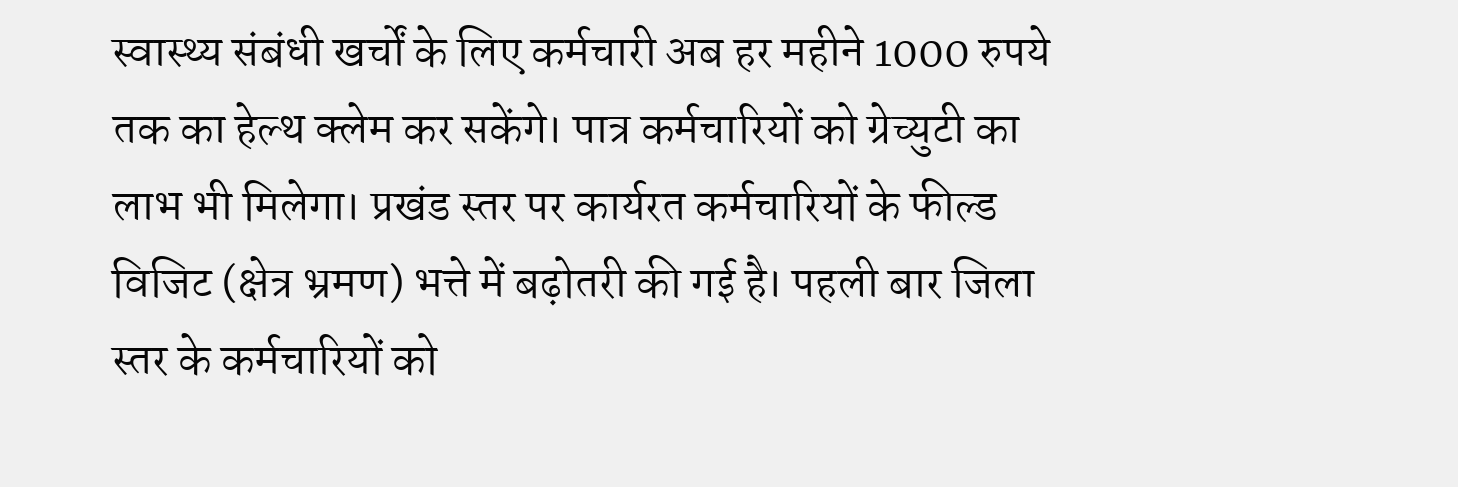स्वास्थ्य संबंधी खर्चों के लिए कर्मचारी अब हर महीने 1000 रुपये तक का हेल्थ क्लेम कर सकेंगे। पात्र कर्मचारियों को ग्रेच्युटी का लाभ भी मिलेगा। प्रखंड स्तर पर कार्यरत कर्मचारियों के फील्ड विजिट (क्षेत्र भ्रमण) भत्ते में बढ़ोतरी की गई है। पहली बार जिला स्तर के कर्मचारियों को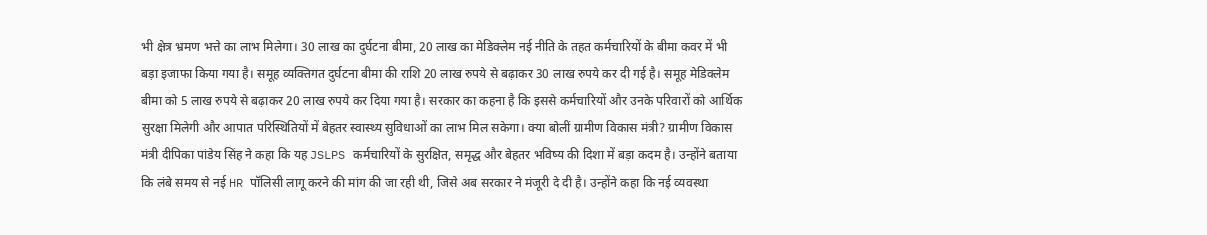भी क्षेत्र भ्रमण भत्ते का लाभ मिलेगा। 30 लाख का दुर्घटना बीमा, 20 लाख का मेडिक्लेम नई नीति के तहत कर्मचारियों के बीमा कवर में भी बड़ा इजाफा किया गया है। समूह व्यक्तिगत दुर्घटना बीमा की राशि 20 लाख रुपये से बढ़ाकर 30 लाख रुपये कर दी गई है। समूह मेडिक्लेम बीमा को 5 लाख रुपये से बढ़ाकर 20 लाख रुपये कर दिया गया है। सरकार का कहना है कि इससे कर्मचारियों और उनके परिवारों को आर्थिक सुरक्षा मिलेगी और आपात परिस्थितियों में बेहतर स्वास्थ्य सुविधाओं का लाभ मिल सकेगा। क्या बोलीं ग्रामीण विकास मंत्री? ग्रामीण विकास मंत्री दीपिका पांडेय सिंह ने कहा कि यह JSLPS कर्मचारियों के सुरक्षित, समृद्ध और बेहतर भविष्य की दिशा में बड़ा कदम है। उन्होंने बताया कि लंबे समय से नई HR पॉलिसी लागू करने की मांग की जा रही थी, जिसे अब सरकार ने मंजूरी दे दी है। उन्होंने कहा कि नई व्यवस्था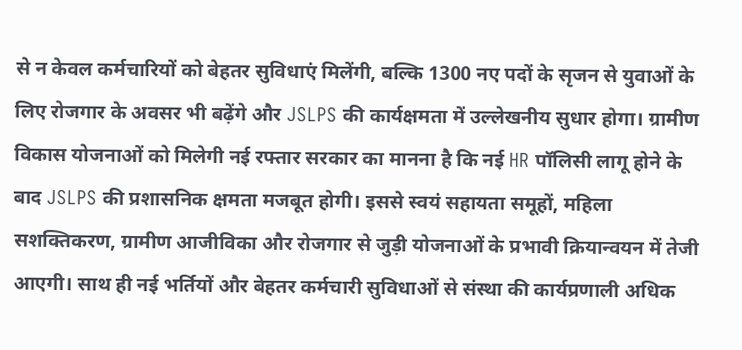से न केवल कर्मचारियों को बेहतर सुविधाएं मिलेंगी, बल्कि 1300 नए पदों के सृजन से युवाओं के लिए रोजगार के अवसर भी बढ़ेंगे और JSLPS की कार्यक्षमता में उल्लेखनीय सुधार होगा। ग्रामीण विकास योजनाओं को मिलेगी नई रफ्तार सरकार का मानना है कि नई HR पॉलिसी लागू होने के बाद JSLPS की प्रशासनिक क्षमता मजबूत होगी। इससे स्वयं सहायता समूहों, महिला सशक्तिकरण, ग्रामीण आजीविका और रोजगार से जुड़ी योजनाओं के प्रभावी क्रियान्वयन में तेजी आएगी। साथ ही नई भर्तियों और बेहतर कर्मचारी सुविधाओं से संस्था की कार्यप्रणाली अधिक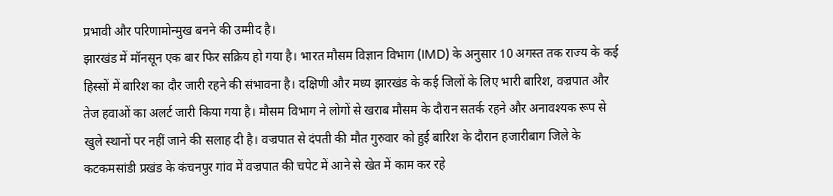प्रभावी और परिणामोन्मुख बनने की उम्मीद है।
झारखंड में मॉनसून एक बार फिर सक्रिय हो गया है। भारत मौसम विज्ञान विभाग (IMD) के अनुसार 10 अगस्त तक राज्य के कई हिस्सों में बारिश का दौर जारी रहने की संभावना है। दक्षिणी और मध्य झारखंड के कई जिलों के लिए भारी बारिश, वज्रपात और तेज हवाओं का अलर्ट जारी किया गया है। मौसम विभाग ने लोगों से खराब मौसम के दौरान सतर्क रहने और अनावश्यक रूप से खुले स्थानों पर नहीं जाने की सलाह दी है। वज्रपात से दंपती की मौत गुरुवार को हुई बारिश के दौरान हजारीबाग जिले के कटकमसांडी प्रखंड के कंचनपुर गांव में वज्रपात की चपेट में आने से खेत में काम कर रहे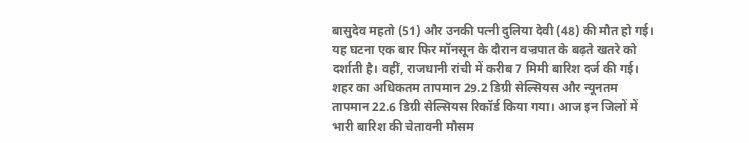बासुदेव महतो (51) और उनकी पत्नी दुलिया देवी (48) की मौत हो गई। यह घटना एक बार फिर मॉनसून के दौरान वज्रपात के बढ़ते खतरे को दर्शाती है। वहीं, राजधानी रांची में करीब 7 मिमी बारिश दर्ज की गई। शहर का अधिकतम तापमान 29.2 डिग्री सेल्सियस और न्यूनतम तापमान 22.6 डिग्री सेल्सियस रिकॉर्ड किया गया। आज इन जिलों में भारी बारिश की चेतावनी मौसम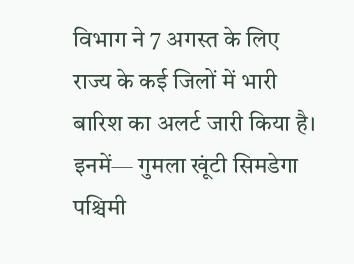विभाग ने 7 अगस्त के लिए राज्य के कई जिलों में भारी बारिश का अलर्ट जारी किया है। इनमें— गुमला खूंटी सिमडेगा पश्चिमी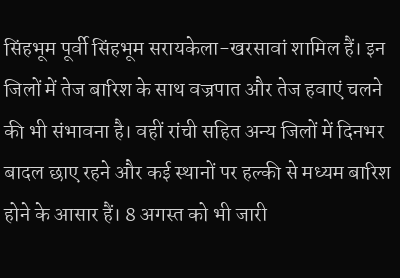सिंहभूम पूर्वी सिंहभूम सरायकेला-खरसावां शामिल हैं। इन जिलों में तेज बारिश के साथ वज्रपात और तेज हवाएं चलने की भी संभावना है। वहीं रांची सहित अन्य जिलों में दिनभर बादल छाए रहने और कई स्थानों पर हल्की से मध्यम बारिश होने के आसार हैं। 8 अगस्त को भी जारी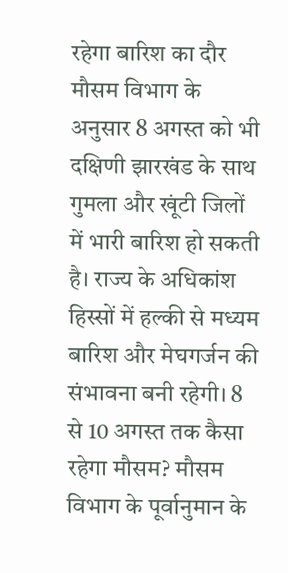रहेगा बारिश का दौर मौसम विभाग के अनुसार 8 अगस्त को भी दक्षिणी झारखंड के साथ गुमला और खूंटी जिलों में भारी बारिश हो सकती है। राज्य के अधिकांश हिस्सों में हल्की से मध्यम बारिश और मेघगर्जन की संभावना बनी रहेगी। 8 से 10 अगस्त तक कैसा रहेगा मौसम? मौसम विभाग के पूर्वानुमान के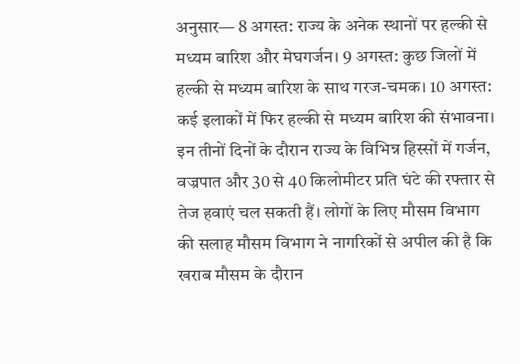अनुसार— 8 अगस्त: राज्य के अनेक स्थानों पर हल्की से मध्यम बारिश और मेघगर्जन। 9 अगस्त: कुछ जिलों में हल्की से मध्यम बारिश के साथ गरज-चमक। 10 अगस्त: कई इलाकों में फिर हल्की से मध्यम बारिश की संभावना। इन तीनों दिनों के दौरान राज्य के विभिन्न हिस्सों में गर्जन, वज्रपात और 30 से 40 किलोमीटर प्रति घंटे की रफ्तार से तेज हवाएं चल सकती हैं। लोगों के लिए मौसम विभाग की सलाह मौसम विभाग ने नागरिकों से अपील की है कि खराब मौसम के दौरान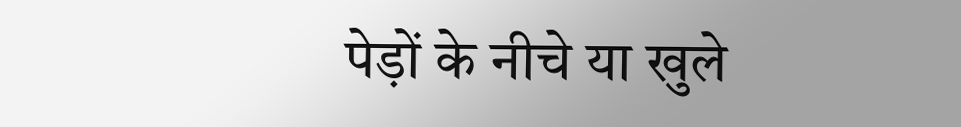पेड़ों के नीचे या खुले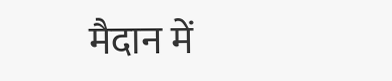मैदान में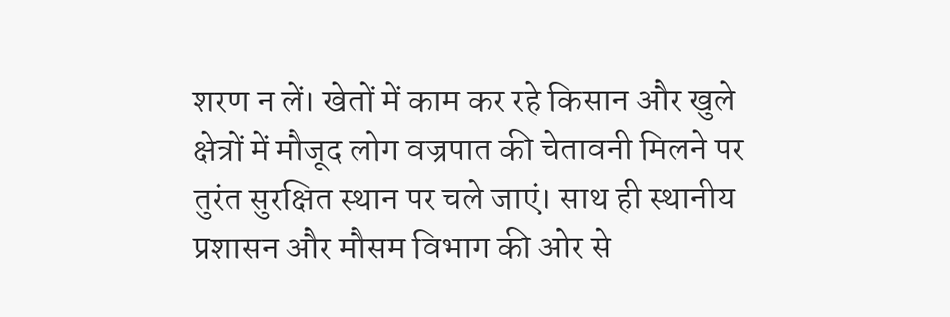शरण न लें। खेतों में काम कर रहे किसान और खुले क्षेत्रों में मौजूद लोग वज्रपात की चेतावनी मिलने पर तुरंत सुरक्षित स्थान पर चले जाएं। साथ ही स्थानीय प्रशासन और मौसम विभाग की ओर से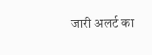जारी अलर्ट का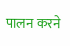पालन करने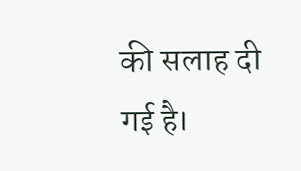की सलाह दी गई है।